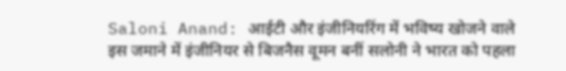Saloni Anand: आईटी और इंजीनियरिंग में भविष्य खोजने वाले इस जमाने में इंजीनियर से बिजनैस वूमन बनीं सलोनी ने भारत को पहला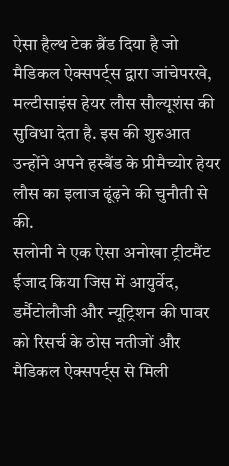ऐसा हैल्थ टेक ब्रैंड दिया है जो मैडिकल ऐक्सपर्ट्स द्वारा जांचेपरखे, मल्टीसाइंस हेयर लौस सौल्यूशंस की सुविधा देता है. इस की शुरुआत उन्होंने अपने हस्बैंड के प्रीमैच्योर हेयर लौस का इलाज ढूंढ़ने की चुनौती से की.
सलोनी ने एक ऐसा अनोखा ट्रीटमैंट ईजाद किया जिस में आयुर्वेद, डर्मैटोलौजी और न्यूट्रिशन की पावर को रिसर्च के ठोस नतीजों और मैडिकल ऐक्सपर्ट्स से मिली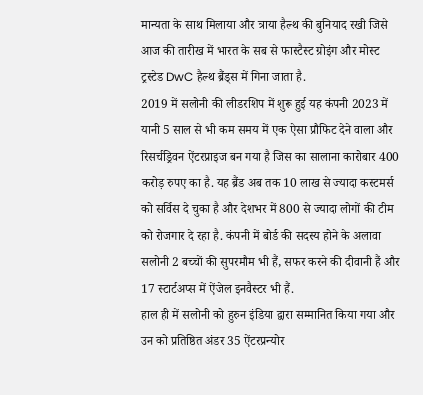मान्यता के साथ मिलाया और त्राया हैल्थ की बुनियाद रखी जिसे आज की तारीख में भारत के सब से फास्टैस्ट ग्रोइंग और मोस्ट ट्रस्टेड DwC हैल्थ ब्रैंड्स में गिना जाता है.
2019 में सलोनी की लीडरशिप में शुरू हुई यह कंपनी 2023 में यानी 5 साल से भी कम समय में एक ऐसा प्रौफिट देने वाला और रिसर्चड्रिवन ऐंटरप्राइज बन गया है जिस का सालाना कारोबार 400 करोड़ रुपए का है. यह ब्रैंड अब तक 10 लाख से ज्यादा कस्टमर्स को सर्विस दे चुका है और देशभर में 800 से ज्यादा लोगों की टीम को रोजगार दे रहा है. कंपनी में बोर्ड की सदस्य होने के अलावा सलोनी 2 बच्चों की सुपरमौम भी हैं, सफर करने की दीवानी हैं और 17 स्टार्टअप्स में ऐंजेल इनवैस्टर भी हैं.
हाल ही में सलोनी को हुरुन इंडिया द्वारा सम्मानित किया गया और उन को प्रतिष्ठित अंडर 35 ऐंटरप्रन्योर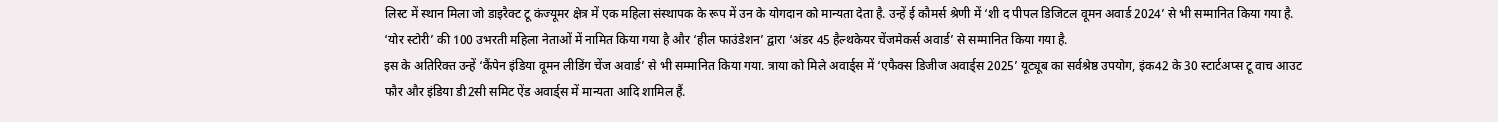लिस्ट में स्थान मिला जो डाइरैक्ट टू कंज्यूमर क्षेत्र में एक महिला संस्थापक के रूप में उन के योगदान को मान्यता देता है. उन्हें ई कौमर्स श्रेणी में ‘शी द पीपल डिजिटल वूमन अवार्ड 2024’ से भी सम्मानित किया गया है. ‘योर स्टोरी’ की 100 उभरती महिला नेताओं में नामित किया गया है और ‘हील फाउंडेशन’ द्वारा ‘अंडर 45 हैल्थकेयर चेंजमेकर्स अवार्ड’ से सम्मानित किया गया है.
इस के अतिरिक्त उन्हें ‘कैंपेन इंडिया वूमन लीडिंग चेंज अवार्ड’ से भी सम्मानित किया गया. त्राया को मिले अवार्ड्स में ‘एफैक्स डिजीज अवार्ड्स 2025’ यूट्यूब का सर्वश्रेष्ठ उपयोग, इंक42 के 30 स्टार्टअप्स टू वाच आउट फौर और इंडिया डी2सी समिट ऐंड अवार्ड्स में मान्यता आदि शामिल हैं.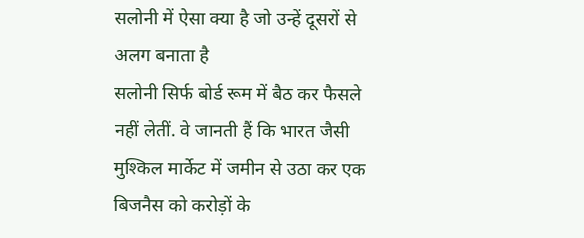सलोनी में ऐसा क्या है जो उन्हें दूसरों से अलग बनाता है
सलोनी सिर्फ बोर्ड रूम में बैठ कर फैसले नहीं लेतीं. वे जानती हैं कि भारत जैसी मुश्किल मार्केट में जमीन से उठा कर एक बिजनैस को करोड़ों के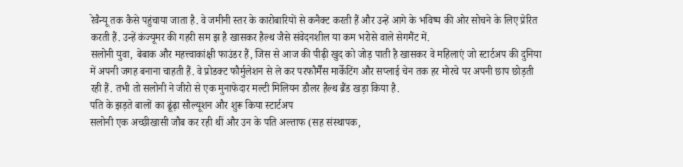रेवैन्यू तक कैसे पहुंचाया जाता है. वे जमीनी स्तर के कारोबारियों से कनैक्ट करती हैं और उन्हें आगे के भविष्य की ओर सोचने के लिए प्रेरित करती हैं. उन्हें कंज्यूमर की गहरी सम झ है खासकर हैल्थ जैसे संवेदनशील या कम भरोसे वाले सेगमैंट में.
सलोनी युवा, बेबाक और महत्त्वाकांक्षी फाउंडर हैं, जिस से आज की पीढ़ी खुद को जोड़ पाती है खासकर वे महिलाएं जो स्टार्टअप की दुनिया में अपनी जगह बनाना चाहती हैं. वे प्रोडक्ट फौर्मुलेशन से ले कर परफौर्मैंस मार्केटिंग और सप्लाई चेन तक हर मोरचे पर अपनी छाप छोड़ती रही हैं. तभी तो सलोनी ने जीरो से एक मुनाफेदार मल्टी मिलियन डौलर हैल्थ ब्रैंड खड़ा किया है.
पति के झड़ते बालों का ढूंढ़ा सौल्यूशन और शुरू किया स्टार्टअप
सलोनी एक अच्छीखासी जौब कर रही थीं और उन के पति अल्ताफ (सह संस्थापक,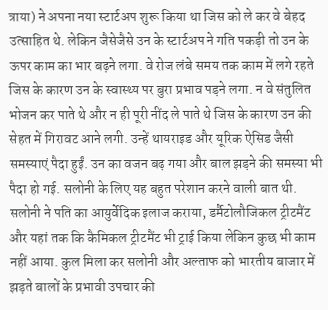त्राया) ने अपना नया स्टार्टअप शुरू किया था जिस को ले कर वे बेहद उत्साहित थे. लेकिन जैसेजैसे उन के स्टार्टअप ने गति पकड़ी तो उन के ऊपर काम का भार बढ़ने लगा. वे रोज लंबे समय तक काम में लगे रहते जिस के कारण उन के स्वास्थ्य पर बुरा प्रभाव पड़ने लगा. न वे संतुलित भोजन कर पाते थे और न ही पूरी नींद ले पाते थे जिस के कारण उन की सेहत में गिरावट आने लगी. उन्हें थायराइड और यूरिक ऐसिड जैसी समस्याएं पैदा हुईं. उन का वजन बढ़ गया और बाल झड़ने की समस्या भी पैदा हो गई. सलोनी के लिए यह बहुत परेशान करने वाली बात थी.
सलोनी ने पति का आयुर्वेदिक इलाज कराया, डर्मैटोलौजिकल ट्रीटमैंट और यहां तक कि कैमिकल ट्रीटमैंट भी ट्राई किया लेकिन कुछ भी काम नहीं आया. कुल मिला कर सलोनी और अल्ताफ को भारतीय बाजार में झड़ते बालों के प्रभावी उपचार की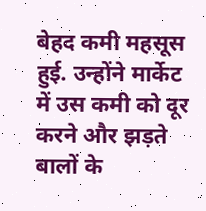बेहद कमी महसूस हुई. उन्होंने मार्केट में उस कमी को दूर करने और झड़ते बालों के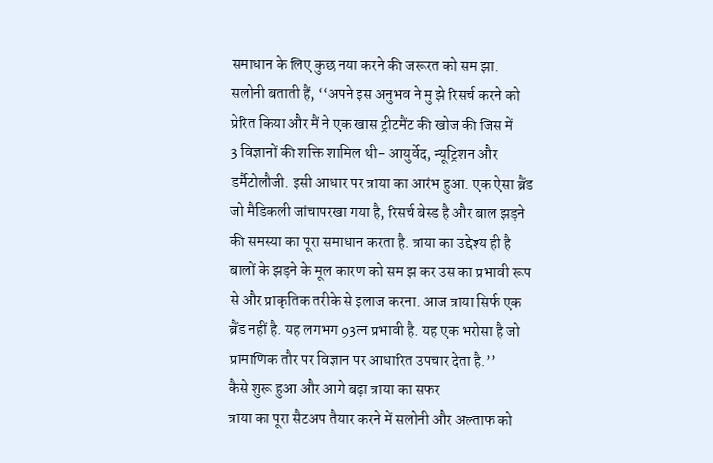समाधान के लिए कुछ नया करने की जरूरत को सम झा.
सलोनी बताती हैं, ‘‘अपने इस अनुभव ने मु झे रिसर्च करने को प्रेरित किया और मैं ने एक खास ट्रीटमैंट की खोज की जिस में
3 विज्ञानों की शक्ति शामिल थी- आयुर्वेद, न्यूट्रिशन और डर्मैटोलौजी. इसी आधार पर त्राया का आरंभ हुआ. एक ऐसा ब्रैंड जो मैडिकली जांचापरखा गया है, रिसर्च बेस्ड है और बाल झड़ने की समस्या का पूरा समाधान करता है. त्राया का उद्देश्य ही है बालों के झड़ने के मूल कारण को सम झ कर उस का प्रभावी रूप से और प्राकृतिक तरीके से इलाज करना. आज त्राया सिर्फ एक ब्रैंड नहीं है. यह लगभग 93त्न प्रभावी है. यह एक भरोसा है जो प्रामाणिक तौर पर विज्ञान पर आधारित उपचार देता है.’’
कैसे शुरू हुआ और आगे बढ़ा त्राया का सफर
त्राया का पूरा सैटअप तैयार करने में सलोनी और अल्ताफ को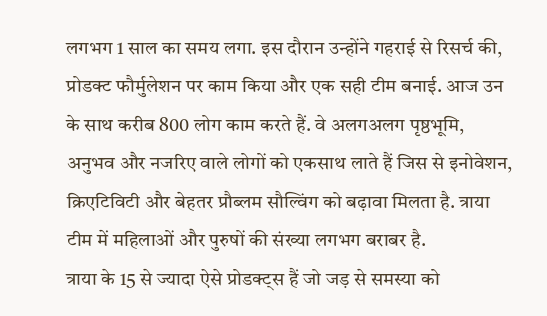लगभग 1 साल का समय लगा. इस दौरान उन्होंने गहराई से रिसर्च की, प्रोडक्ट फौर्मुलेशन पर काम किया और एक सही टीम बनाई. आज उन के साथ करीब 800 लोग काम करते हैं. वे अलगअलग पृष्ठभूमि, अनुभव और नजरिए वाले लोगों को एकसाथ लाते हैं जिस से इनोवेशन, क्रिएटिविटी और बेहतर प्रौब्लम सौल्विंग को बढ़ावा मिलता है. त्राया टीम में महिलाओं और पुरुषों की संख्या लगभग बराबर है.
त्राया के 15 से ज्यादा ऐसे प्रोडक्ट्स हैं जो जड़ से समस्या को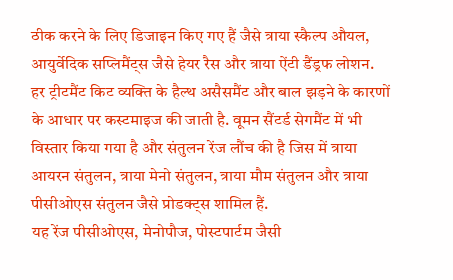ठीक करने के लिए डिजाइन किए गए हैं जैसे त्राया स्कैल्प औयल, आयुर्वेदिक सप्लिमैंट्स जैसे हेयर रैस और त्राया ऐंटी डैंड्रफ लोशन. हर ट्रीटमैंट किट व्यक्ति के हैल्थ असैसमैंट और बाल झड़ने के कारणों के आधार पर कस्टमाइज की जाती है. वूमन सैंटर्ड सेगमैंट में भी विस्तार किया गया है और संतुलन रेंज लौंच की है जिस में त्राया आयरन संतुलन, त्राया मेनो संतुलन, त्राया मौम संतुलन और त्राया पीसीओएस संतुलन जैसे प्रोडक्ट्स शामिल हैं.
यह रेंज पीसीओएस, मेनोपौज, पोस्टपार्टम जैसी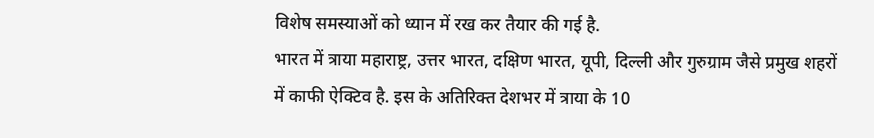विशेष समस्याओं को ध्यान में रख कर तैयार की गई है.
भारत में त्राया महाराष्ट्र, उत्तर भारत, दक्षिण भारत, यूपी, दिल्ली और गुरुग्राम जैसे प्रमुख शहरों में काफी ऐक्टिव है. इस के अतिरिक्त देशभर में त्राया के 10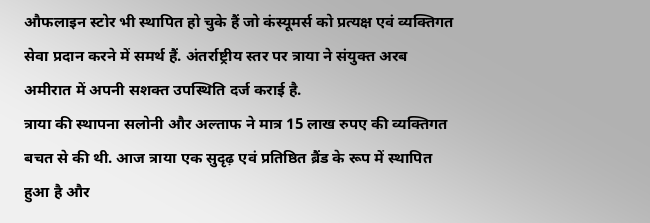औफलाइन स्टोर भी स्थापित हो चुके हैं जो कंस्यूमर्स को प्रत्यक्ष एवं व्यक्तिगत सेवा प्रदान करने में समर्थ हैं. अंतर्राष्ट्रीय स्तर पर त्राया ने संयुक्त अरब अमीरात में अपनी सशक्त उपस्थिति दर्ज कराई है.
त्राया की स्थापना सलोनी और अल्ताफ ने मात्र 15 लाख रुपए की व्यक्तिगत बचत से की थी. आज त्राया एक सुदृढ़ एवं प्रतिष्ठित ब्रैंड के रूप में स्थापित हुआ है और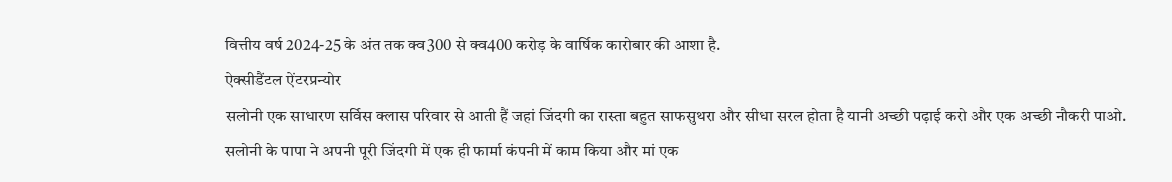वित्तीय वर्ष 2024-25 के अंत तक क्व300 से क्व400 करोड़ के वार्षिक कारोबार की आशा है.
ऐक्सीडैंटल ऐंटरप्रन्योर
सलोनी एक साधारण सर्विस क्लास परिवार से आती हैं जहां जिंदगी का रास्ता बहुत साफसुथरा और सीधा सरल होता है यानी अच्छी पढ़ाई करो और एक अच्छी नौकरी पाओ. सलोनी के पापा ने अपनी पूरी जिंदगी में एक ही फार्मा कंपनी में काम किया और मां एक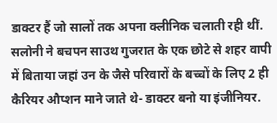डाक्टर हैं जो सालों तक अपना क्लीनिक चलाती रही थीं.
सलोनी ने बचपन साउथ गुजरात के एक छोटे से शहर वापी में बिताया जहां उन के जैसे परिवारों के बच्चों के लिए 2 ही कैरियर औप्शन माने जाते थे- डाक्टर बनो या इंजीनियर.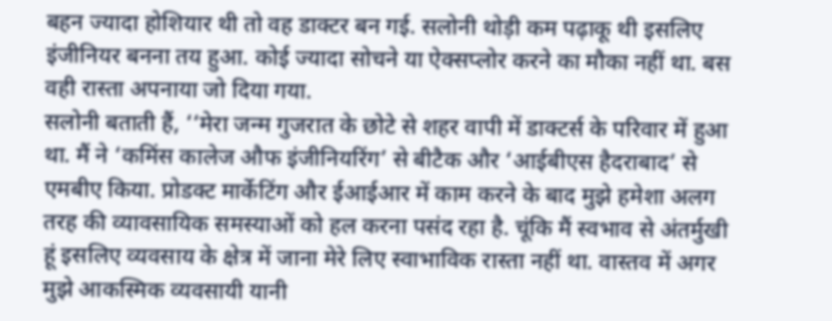बहन ज्यादा होशियार थी तो वह डाक्टर बन गई. सलोनी थोड़ी कम पढ़ाकू थी इसलिए इंजीनियर बनना तय हुआ. कोई ज्यादा सोचने या ऐक्सप्लोर करने का मौका नहीं था. बस वही रास्ता अपनाया जो दिया गया.
सलोनी बताती हैं, ‘‘मेरा जन्म गुजरात के छोटे से शहर वापी में डाक्टर्स के परिवार में हुआ था. मैं ने ‘कमिंस कालेज औफ इंजीनियरिंग’ से बीटैक और ‘आईबीएस हैदराबाद’ से एमबीए किया. प्रोडक्ट मार्केटिंग और ईआईआर में काम करने के बाद मुझे हमेशा अलग तरह की व्यावसायिक समस्याओं को हल करना पसंद रहा है. चूंकि मैं स्वभाव से अंतर्मुखी हूं इसलिए व्यवसाय के क्षेत्र में जाना मेरे लिए स्वाभाविक रास्ता नहीं था. वास्तव में अगर मुझे आकस्मिक व्यवसायी यानी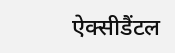ऐक्सीडैंटल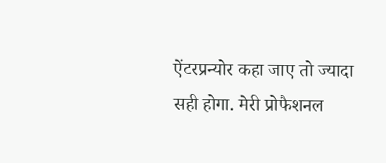ऐंटरप्रन्योर कहा जाए तो ज्यादा सही होगा. मेरी प्रोफैशनल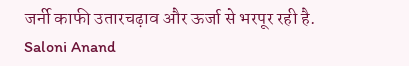जर्नी काफी उतारचढ़ाव और ऊर्जा से भरपूर रही है. Saloni Anand